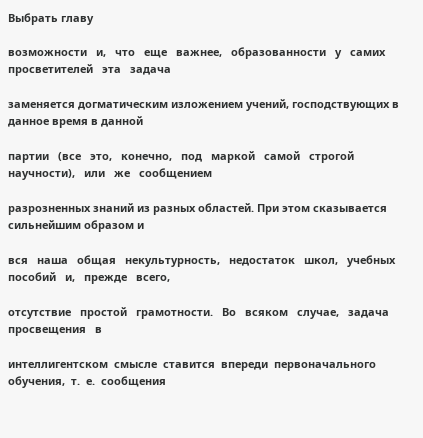Выбрать главу

возможности   и,   что   еще   важнее,   образованности   у   самих   просветителей   эта   задача

заменяется догматическим изложением учений, господствующих в данное время в данной

партии   (все   это,   конечно,   под   маркой   самой   строгой   научности),   или   же   сообщением

разрозненных знаний из разных областей. При этом сказывается сильнейшим образом и

вся   наша   общая   некультурность,   недостаток   школ,   учебных   пособий   и,   прежде   всего,

отсутствие   простой   грамотности.   Во   всяком   случае,   задача   просвещения   в

интеллигентском  смысле  ставится  впереди  первоначального  обучения,  т.  е.  сообщения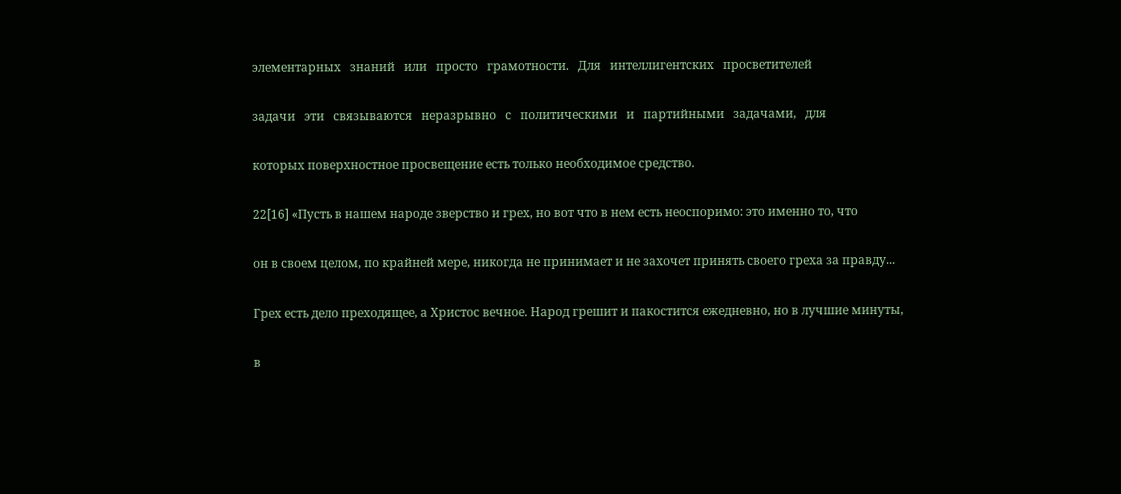элементарных   знаний   или   просто   грамотности.   Для   интеллигентских   просветителей

задачи   эти   связываются   неразрывно   с   политическими   и   партийными   задачами,   для

которых поверхностное просвещение есть только необходимое средство.

22[16] «Пусть в нашем народе зверство и грех, но вот что в нем есть неоспоримо: это именно то, что

он в своем целом, по крайней мере, никогда не принимает и не захочет принять своего греха за правду...

Грех есть дело преходящее, а Христос вечное. Народ грешит и пакостится ежедневно, но в лучшие минуты,

в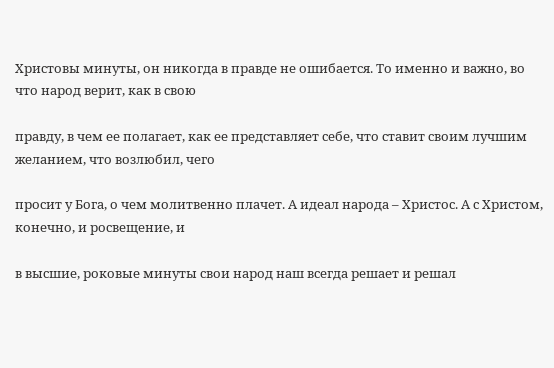Христовы минуты, он никогда в правде не ошибается. То именно и важно, во что народ верит, как в свою

правду, в чем ее полагает, как ее представляет себе, что ставит своим лучшим желанием, что возлюбил, чего

просит у Бога, о чем молитвенно плачет. А идеал народа – Христос. А с Христом, конечно, и росвещение, и

в высшие, роковые минуты свои народ наш всегда решает и решал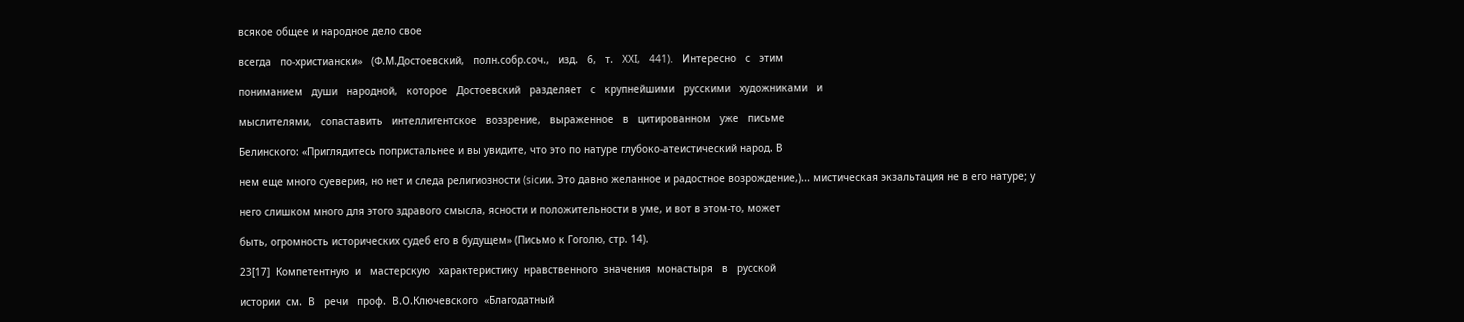всякое общее и народное дело свое

всегда   по-христиански»   (Ф.М.Достоевский,   полн.собр.соч.,   изд.   6,   т.   XXI,   441).   Интересно   с   этим

пониманием   души   народной,   которое   Достоевский   разделяет   с   крупнейшими   русскими   художниками   и

мыслителями,   сопаставить   интеллигентское   воззрение,   выраженное   в   цитированном   уже   письме

Белинского: «Приглядитесь попристальнее и вы увидите, что это по натуре глубоко-атеистический народ. В

нем еще много суеверия, но нет и следа религиозности (sicии. Это давно желанное и радостное возрождение,)... мистическая экзальтация не в его натуре; у

него слишком много для этого здравого смысла, ясности и положительности в уме, и вот в этом-то, может

быть, огромность исторических судеб его в будущем» (Письмо к Гоголю, стр. 14).

23[17]  Компетентную  и   мастерскую   характеристику  нравственного  значения  монастыря   в   русской

истории  см.  В   речи   проф.  В.О.Ключевского  «Благодатный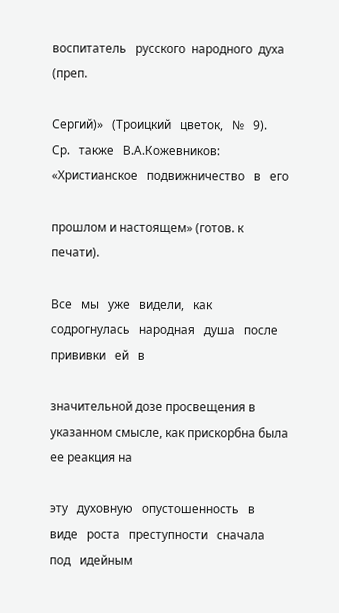воспитатель   русского  народного  духа   (преп.

Сергий)»   (Троицкий   цветок,   №   9).   Ср.   также   В.А.Кожевников:   «Христианское   подвижничество   в   его

прошлом и настоящем» (готов. к печати).

Все   мы   уже   видели,   как   содрогнулась   народная   душа   после   прививки   ей   в

значительной дозе просвещения в указанном смысле, как прискорбна была ее реакция на

эту   духовную   опустошенность   в   виде   роста   преступности   сначала   под   идейным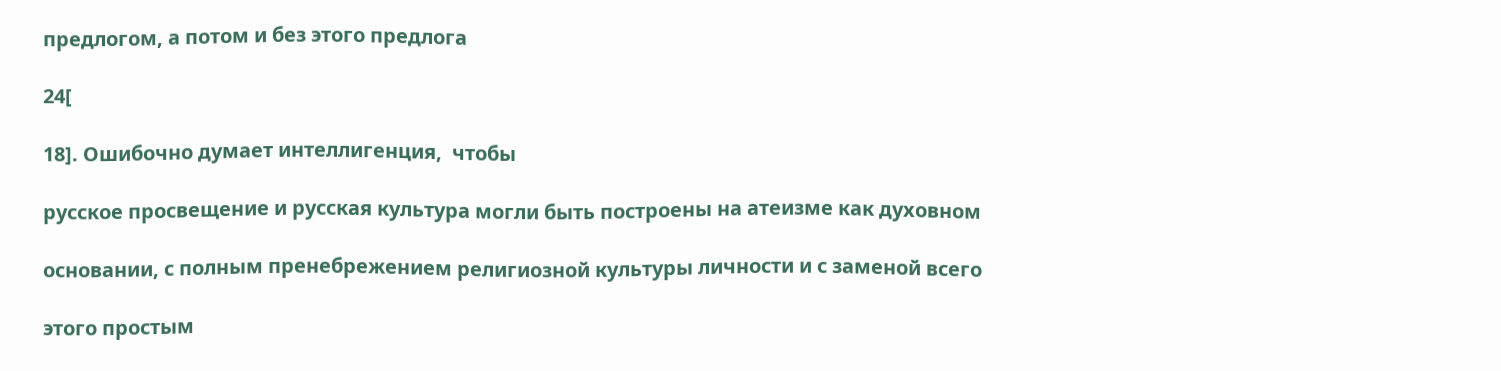предлогом, а потом и без этого предлога

24[

18]. Ошибочно думает интеллигенция,  чтобы

русское просвещение и русская культура могли быть построены на атеизме как духовном

основании, с полным пренебрежением религиозной культуры личности и с заменой всего

этого простым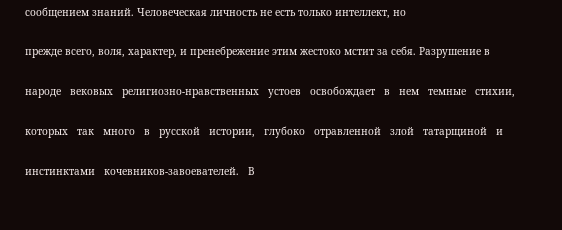сообщением знаний. Человеческая личность не есть только интеллект, но

прежде всего, воля, характер, и пренебрежение этим жестоко мстит за себя. Разрушение в

народе   вековых   религиозно-нравственных   устоев   освобождает   в   нем   темные   стихии,

которых   так   много   в   русской   истории,   глубоко   отравленной   злой   татарщиной   и

инстинктами   кочевников-завоевателей.   В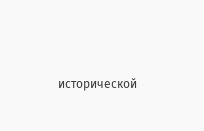исторической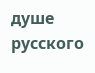душе   русского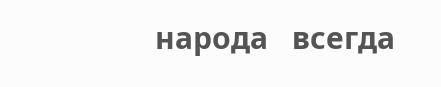народа   всегда